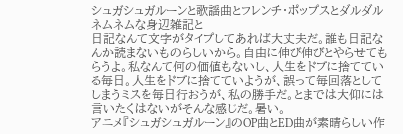シュガシュガルーンと歌謡曲とフレンチ・ポップスとダルダルネムネムな身辺雑記と
日記なんて文字がタイプしてあれば大丈夫だ。誰も日記なんか読まないものらしいから。自由に伸び伸びとやらせてもらうよ。私なんて何の価値もないし、人生をドブに捨てている毎日。人生をドブに捨てていようが、誤って毎回落としてしまうミスを毎日行おうが、私の勝手だ。とまでは大仰には言いたくはないがそんな感じだ。暑い。
アニメ『シュガシュガルーン』のOP曲とED曲が素晴らしい作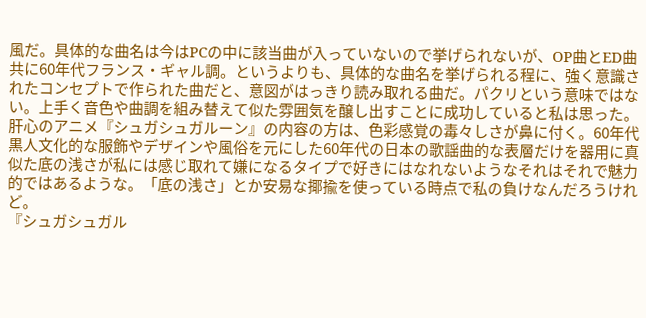風だ。具体的な曲名は今はPCの中に該当曲が入っていないので挙げられないが、OP曲とED曲共に60年代フランス・ギャル調。というよりも、具体的な曲名を挙げられる程に、強く意識されたコンセプトで作られた曲だと、意図がはっきり読み取れる曲だ。パクリという意味ではない。上手く音色や曲調を組み替えて似た雰囲気を醸し出すことに成功していると私は思った。
肝心のアニメ『シュガシュガルーン』の内容の方は、色彩感覚の毒々しさが鼻に付く。60年代黒人文化的な服飾やデザインや風俗を元にした60年代の日本の歌謡曲的な表層だけを器用に真似た底の浅さが私には感じ取れて嫌になるタイプで好きにはなれないようなそれはそれで魅力的ではあるような。「底の浅さ」とか安易な揶揄を使っている時点で私の負けなんだろうけれど。
『シュガシュガル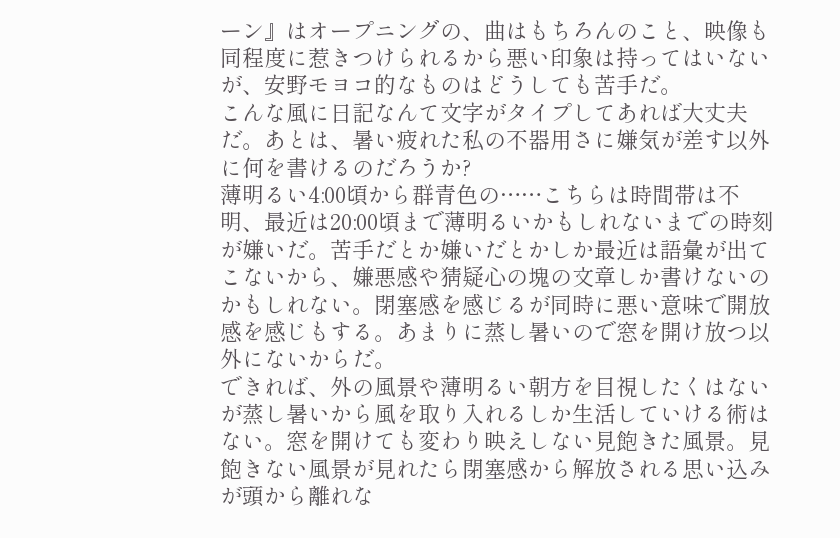ーン』はオープニングの、曲はもちろんのこと、映像も同程度に惹きつけられるから悪い印象は持ってはいないが、安野モヨコ的なものはどうしても苦手だ。
こんな風に日記なんて文字がタイプしてあれば大丈夫だ。あとは、暑い疲れた私の不器用さに嫌気が差す以外に何を書けるのだろうか?
薄明るい4:00頃から群青色の……こちらは時間帯は不明、最近は20:00頃まで薄明るいかもしれないまでの時刻が嫌いだ。苦手だとか嫌いだとかしか最近は語彙が出てこないから、嫌悪感や猜疑心の塊の文章しか書けないのかもしれない。閉塞感を感じるが同時に悪い意味で開放感を感じもする。あまりに蒸し暑いので窓を開け放つ以外にないからだ。
できれば、外の風景や薄明るい朝方を目視したくはないが蒸し暑いから風を取り入れるしか生活していける術はない。窓を開けても変わり映えしない見飽きた風景。見飽きない風景が見れたら閉塞感から解放される思い込みが頭から離れな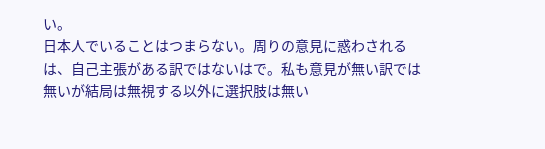い。
日本人でいることはつまらない。周りの意見に惑わされるは、自己主張がある訳ではないはで。私も意見が無い訳では無いが結局は無視する以外に選択肢は無い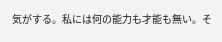気がする。私には何の能力も才能も無い。そ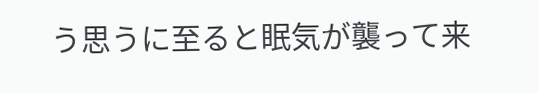う思うに至ると眠気が襲って来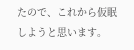たので、これから仮眠しようと思います。